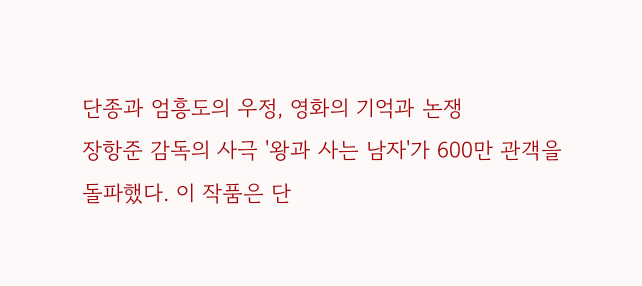단종과 엄흥도의 우정, 영화의 기억과 논쟁
장항준 감독의 사극 '왕과 사는 남자'가 600만 관객을 돌파했다. 이 작품은 단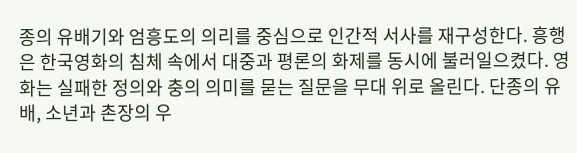종의 유배기와 엄흥도의 의리를 중심으로 인간적 서사를 재구성한다. 흥행은 한국영화의 침체 속에서 대중과 평론의 화제를 동시에 불러일으켰다. 영화는 실패한 정의와 충의 의미를 묻는 질문을 무대 위로 올린다. 단종의 유배, 소년과 촌장의 우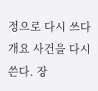정으로 다시 쓰다 개요 사건을 다시 쓴다. 장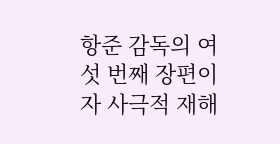항준 감독의 여섯 번째 장편이자 사극적 재해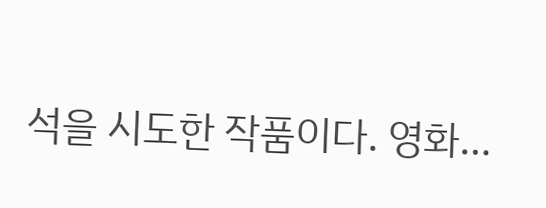석을 시도한 작품이다. 영화…